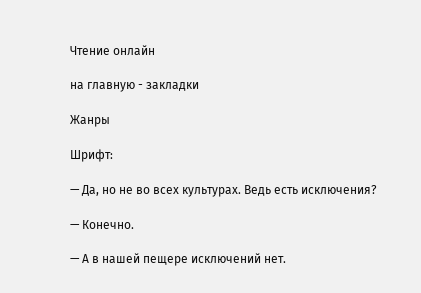Чтение онлайн

на главную - закладки

Жанры

Шрифт:

— Да, но не во всех культурах. Ведь есть исключения?

— Конечно.

— А в нашей пещере исключений нет.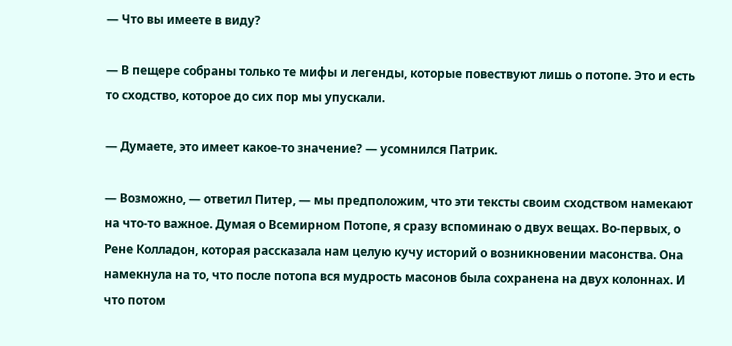— Что вы имеете в виду?

— В пещере собраны только те мифы и легенды, которые повествуют лишь о потопе. Это и есть то сходство, которое до сих пор мы упускали.

— Думаете, это имеет какое-то значение? — усомнился Патрик.

— Возможно, — ответил Питер, — мы предположим, что эти тексты своим сходством намекают на что-то важное. Думая о Всемирном Потопе, я сразу вспоминаю о двух вещах. Во-первых, о Рене Колладон, которая рассказала нам целую кучу историй о возникновении масонства. Она намекнула на то, что после потопа вся мудрость масонов была сохранена на двух колоннах. И что потом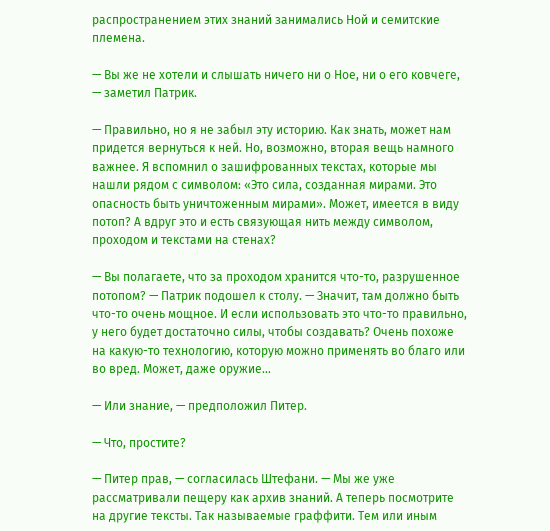распространением этих знаний занимались Ной и семитские племена.

— Вы же не хотели и слышать ничего ни о Ное, ни о его ковчеге, — заметил Патрик.

— Правильно, но я не забыл эту историю. Как знать, может нам придется вернуться к ней. Но, возможно, вторая вещь намного важнее. Я вспомнил о зашифрованных текстах, которые мы нашли рядом с символом: «Это сила, созданная мирами. Это опасность быть уничтоженным мирами». Может, имеется в виду потоп? А вдруг это и есть связующая нить между символом, проходом и текстами на стенах?

— Вы полагаете, что за проходом хранится что-то, разрушенное потопом? — Патрик подошел к столу. — Значит, там должно быть что-то очень мощное. И если использовать это что-то правильно, у него будет достаточно силы, чтобы создавать? Очень похоже на какую-то технологию, которую можно применять во благо или во вред. Может, даже оружие…

— Или знание, — предположил Питер.

— Что, простите?

— Питер прав, — согласилась Штефани. — Мы же уже рассматривали пещеру как архив знаний. А теперь посмотрите на другие тексты. Так называемые граффити. Тем или иным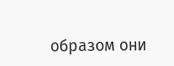образом они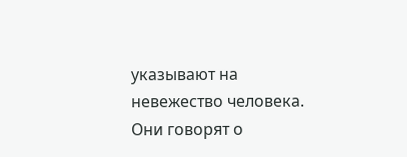указывают на невежество человека. Они говорят о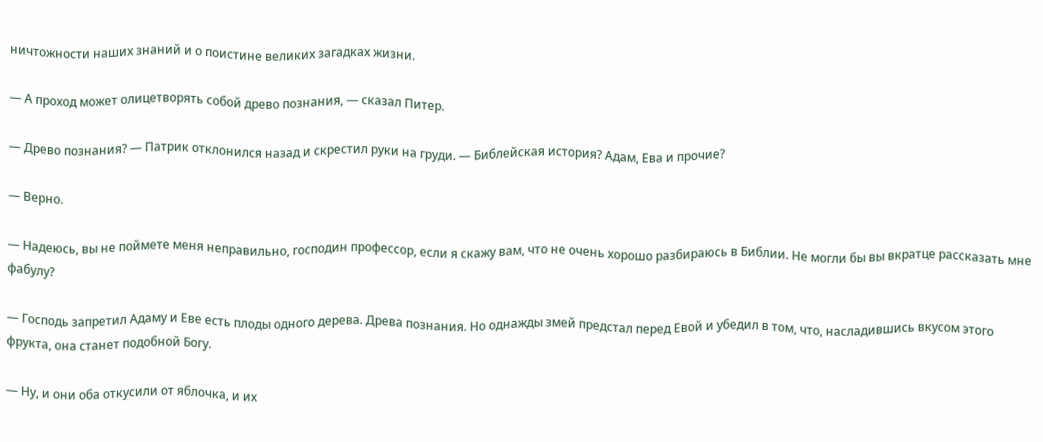ничтожности наших знаний и о поистине великих загадках жизни.

— А проход может олицетворять собой древо познания, — сказал Питер.

— Древо познания? — Патрик отклонился назад и скрестил руки на груди. — Библейская история? Адам, Ева и прочие?

— Верно.

— Надеюсь, вы не поймете меня неправильно, господин профессор, если я скажу вам, что не очень хорошо разбираюсь в Библии. Не могли бы вы вкратце рассказать мне фабулу?

— Господь запретил Адаму и Еве есть плоды одного дерева. Древа познания. Но однажды змей предстал перед Евой и убедил в том, что, насладившись вкусом этого фрукта, она станет подобной Богу.

— Ну, и они оба откусили от яблочка, и их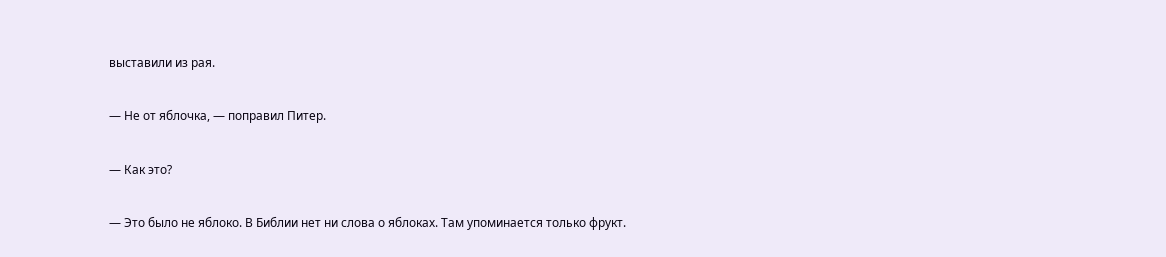выставили из рая.

— Не от яблочка, — поправил Питер.

— Как это?

— Это было не яблоко. В Библии нет ни слова о яблоках. Там упоминается только фрукт.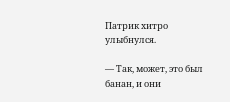Патрик хитро улыбнулся.

— Так, может, это был банан, и они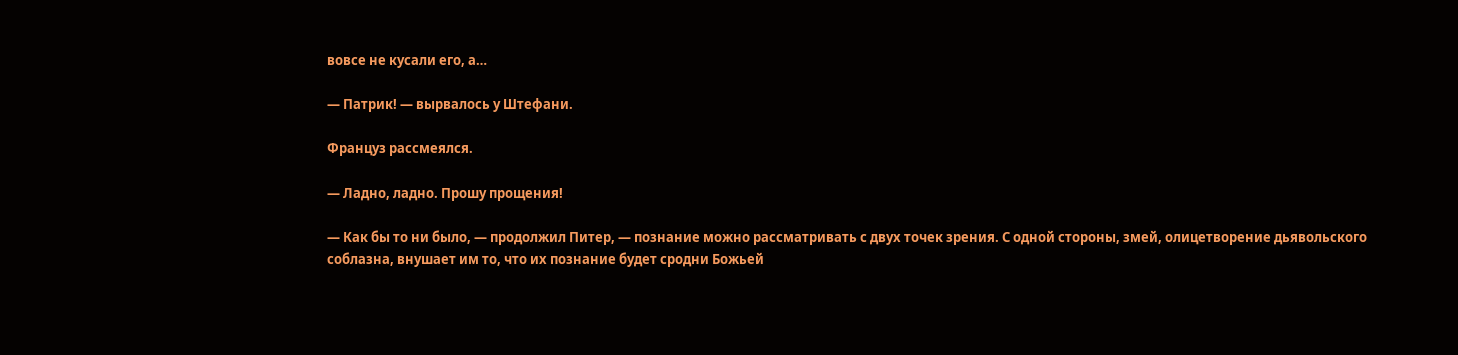вовсе не кусали его, а…

— Патрик! — вырвалось у Штефани.

Француз рассмеялся.

— Ладно, ладно. Прошу прощения!

— Как бы то ни было, — продолжил Питер, — познание можно рассматривать с двух точек зрения. С одной стороны, змей, олицетворение дьявольского соблазна, внушает им то, что их познание будет сродни Божьей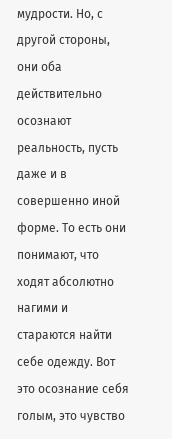мудрости. Но, с другой стороны, они оба действительно осознают реальность, пусть даже и в совершенно иной форме. То есть они понимают, что ходят абсолютно нагими и стараются найти себе одежду. Вот это осознание себя голым, это чувство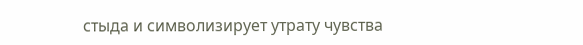стыда и символизирует утрату чувства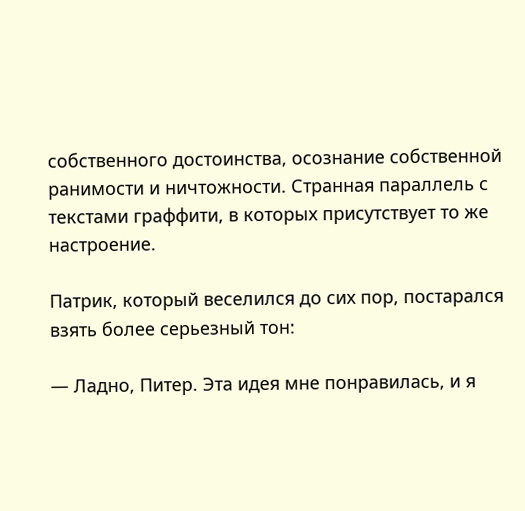собственного достоинства, осознание собственной ранимости и ничтожности. Странная параллель с текстами граффити, в которых присутствует то же настроение.

Патрик, который веселился до сих пор, постарался взять более серьезный тон:

— Ладно, Питер. Эта идея мне понравилась, и я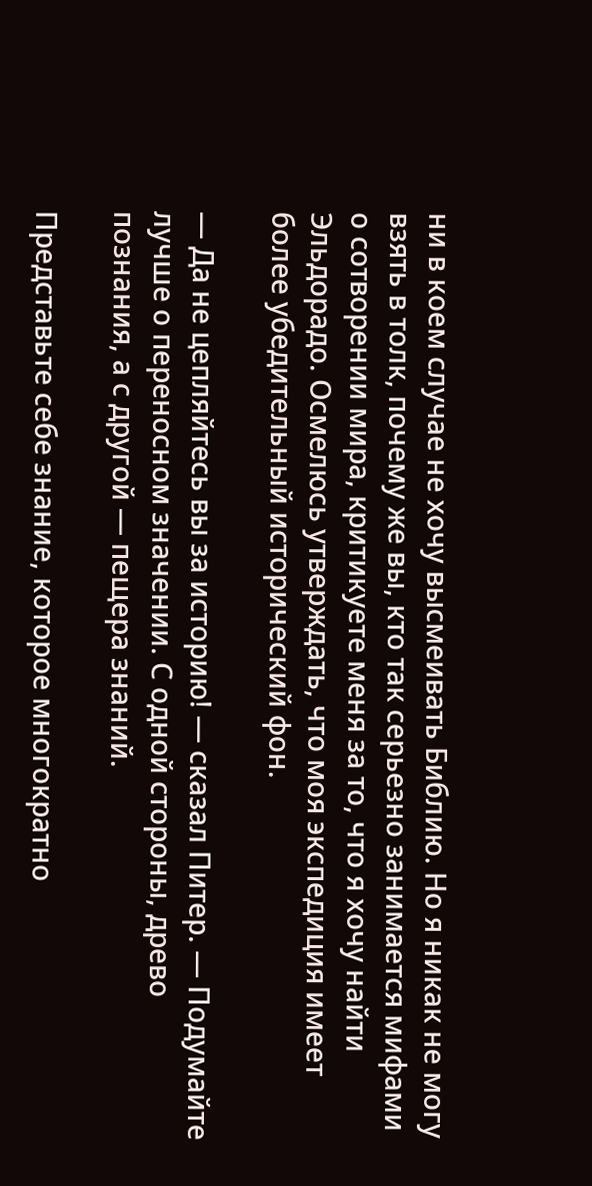ни в коем случае не хочу высмеивать Библию. Но я никак не могу взять в толк, почему же вы, кто так серьезно занимается мифами о сотворении мира, критикуете меня за то, что я хочу найти Эльдорадо. Осмелюсь утверждать, что моя экспедиция имеет более убедительный исторический фон.

— Да не цепляйтесь вы за историю! — сказал Питер. — Подумайте лучше о переносном значении. С одной стороны, древо познания, а с другой — пещера знаний.

Представьте себе знание, которое многократно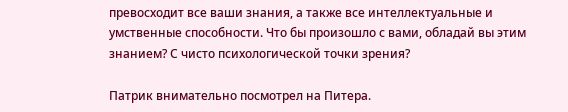превосходит все ваши знания, а также все интеллектуальные и умственные способности. Что бы произошло с вами, обладай вы этим знанием? С чисто психологической точки зрения?

Патрик внимательно посмотрел на Питера.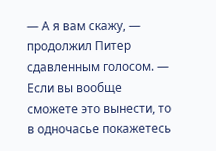— А я вам скажу, — продолжил Питер сдавленным голосом. — Если вы вообще сможете это вынести, то в одночасье покажетесь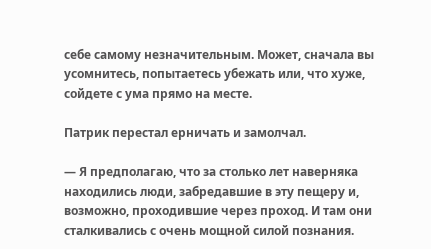себе самому незначительным. Может, сначала вы усомнитесь, попытаетесь убежать или, что хуже, сойдете с ума прямо на месте.

Патрик перестал ерничать и замолчал.

— Я предполагаю, что за столько лет наверняка находились люди, забредавшие в эту пещеру и, возможно, проходившие через проход. И там они сталкивались с очень мощной силой познания.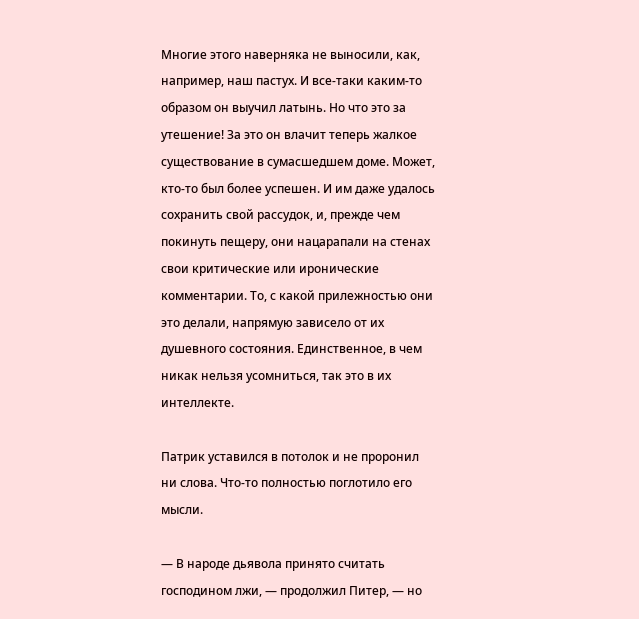Многие этого наверняка не выносили, как, например, наш пастух. И все-таки каким-то образом он выучил латынь. Но что это за утешение! За это он влачит теперь жалкое существование в сумасшедшем доме. Может, кто-то был более успешен. И им даже удалось сохранить свой рассудок, и, прежде чем покинуть пещеру, они нацарапали на стенах свои критические или иронические комментарии. То, с какой прилежностью они это делали, напрямую зависело от их душевного состояния. Единственное, в чем никак нельзя усомниться, так это в их интеллекте.

Патрик уставился в потолок и не проронил ни слова. Что-то полностью поглотило его мысли.

— В народе дьявола принято считать господином лжи, — продолжил Питер, — но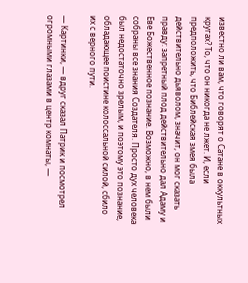известно ли вам, что говорят о Сатане в оккультных кругах? То, что он никогда не лжет. И, если предположить, что Библейская змея была действительно дьяволом, значит, он мог сказать правду: запретный плод действительно дал Адаму и Еве Божественное познание. Возможно, в нем были собраны все знания Создателя. Просто дух человека был недостаточно зрелым, и поэтому это познание, обладающее поистине колоссальной силой, сбило их с верного пути.

— Картинки, — вдруг сказал Патрик и посмотрел огромными глазами в центр комнаты, —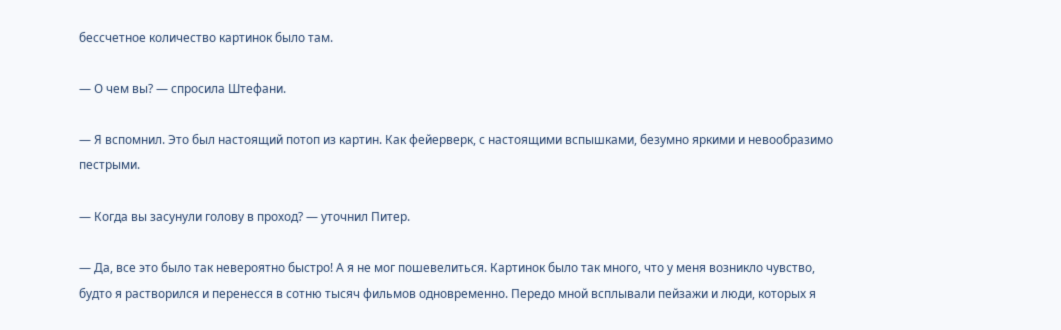бессчетное количество картинок было там.

— О чем вы? — спросила Штефани.

— Я вспомнил. Это был настоящий потоп из картин. Как фейерверк, с настоящими вспышками, безумно яркими и невообразимо пестрыми.

— Когда вы засунули голову в проход? — уточнил Питер.

— Да, все это было так невероятно быстро! А я не мог пошевелиться. Картинок было так много, что у меня возникло чувство, будто я растворился и перенесся в сотню тысяч фильмов одновременно. Передо мной всплывали пейзажи и люди, которых я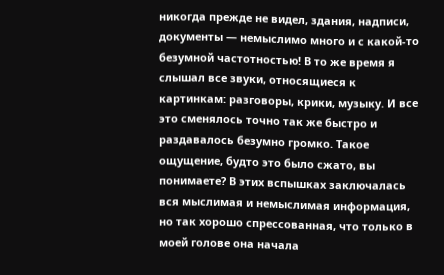никогда прежде не видел, здания, надписи, документы — немыслимо много и с какой-то безумной частотностью! В то же время я слышал все звуки, относящиеся к картинкам: разговоры, крики, музыку. И все это сменялось точно так же быстро и раздавалось безумно громко. Такое ощущение, будто это было сжато, вы понимаете? В этих вспышках заключалась вся мыслимая и немыслимая информация, но так хорошо спрессованная, что только в моей голове она начала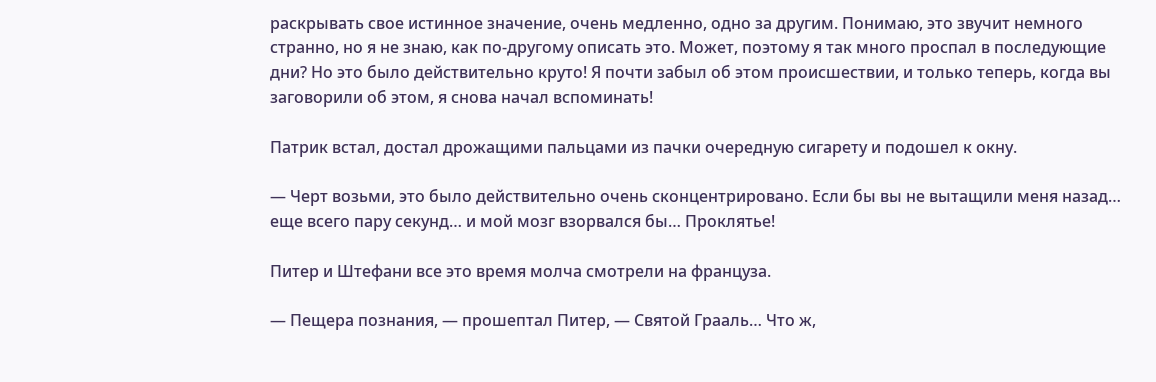раскрывать свое истинное значение, очень медленно, одно за другим. Понимаю, это звучит немного странно, но я не знаю, как по-другому описать это. Может, поэтому я так много проспал в последующие дни? Но это было действительно круто! Я почти забыл об этом происшествии, и только теперь, когда вы заговорили об этом, я снова начал вспоминать!

Патрик встал, достал дрожащими пальцами из пачки очередную сигарету и подошел к окну.

— Черт возьми, это было действительно очень сконцентрировано. Если бы вы не вытащили меня назад… еще всего пару секунд… и мой мозг взорвался бы… Проклятье!

Питер и Штефани все это время молча смотрели на француза.

— Пещера познания, — прошептал Питер, — Святой Грааль… Что ж,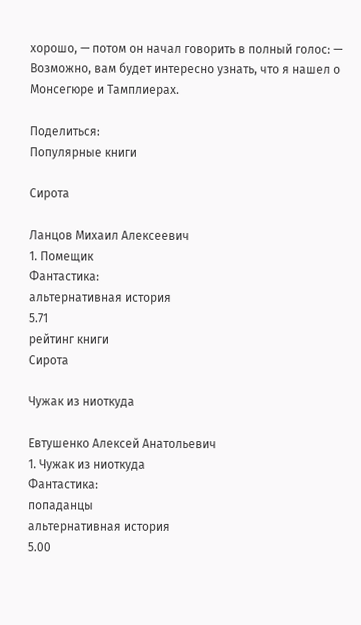хорошо, — потом он начал говорить в полный голос: — Возможно, вам будет интересно узнать, что я нашел о Монсегюре и Тамплиерах.

Поделиться:
Популярные книги

Сирота

Ланцов Михаил Алексеевич
1. Помещик
Фантастика:
альтернативная история
5.71
рейтинг книги
Сирота

Чужак из ниоткуда

Евтушенко Алексей Анатольевич
1. Чужак из ниоткуда
Фантастика:
попаданцы
альтернативная история
5.00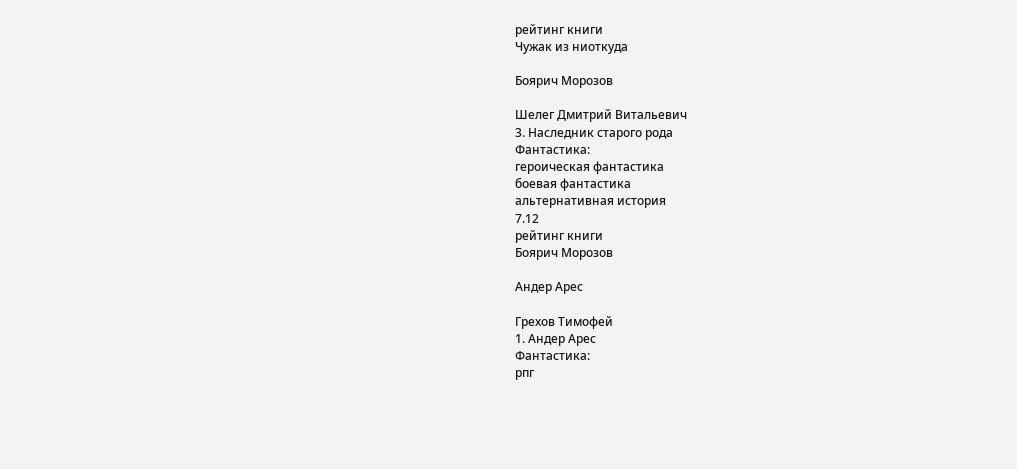рейтинг книги
Чужак из ниоткуда

Боярич Морозов

Шелег Дмитрий Витальевич
3. Наследник старого рода
Фантастика:
героическая фантастика
боевая фантастика
альтернативная история
7.12
рейтинг книги
Боярич Морозов

Андер Арес

Грехов Тимофей
1. Андер Арес
Фантастика:
рпг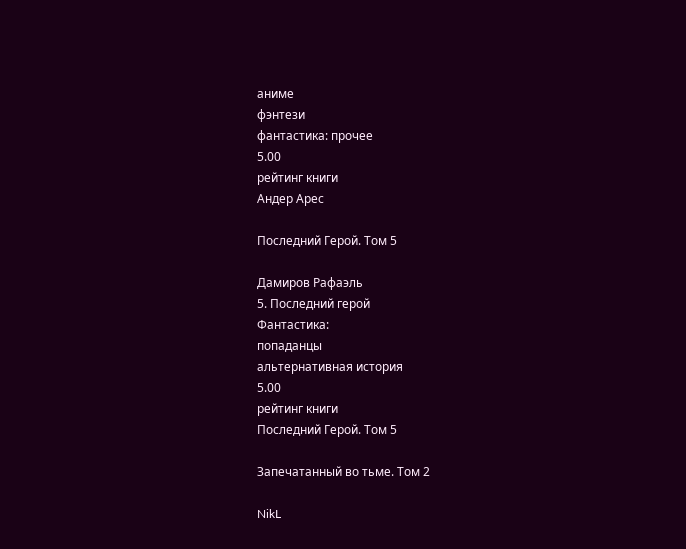аниме
фэнтези
фантастика: прочее
5.00
рейтинг книги
Андер Арес

Последний Герой. Том 5

Дамиров Рафаэль
5. Последний герой
Фантастика:
попаданцы
альтернативная история
5.00
рейтинг книги
Последний Герой. Том 5

Запечатанный во тьме. Том 2

NikL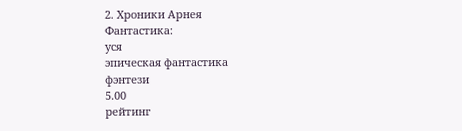2. Хроники Арнея
Фантастика:
уся
эпическая фантастика
фэнтези
5.00
рейтинг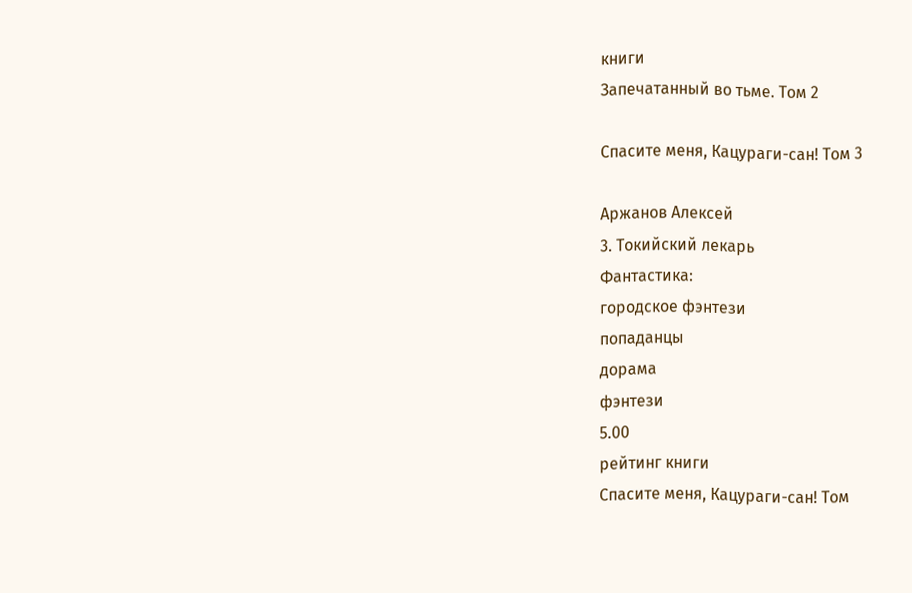книги
Запечатанный во тьме. Том 2

Спасите меня, Кацураги-сан! Том 3

Аржанов Алексей
3. Токийский лекарь
Фантастика:
городское фэнтези
попаданцы
дорама
фэнтези
5.00
рейтинг книги
Спасите меня, Кацураги-сан! Том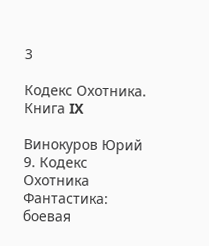3

Кодекс Охотника. Книга IX

Винокуров Юрий
9. Кодекс Охотника
Фантастика:
боевая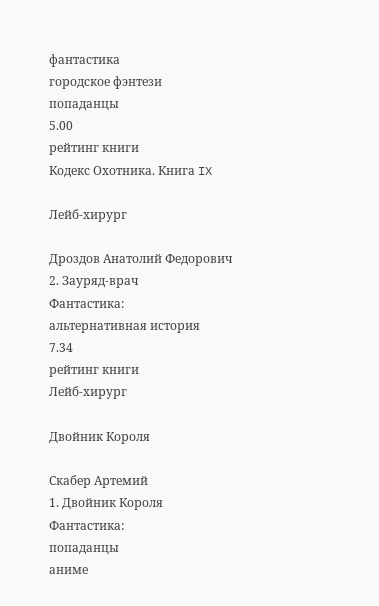фантастика
городское фэнтези
попаданцы
5.00
рейтинг книги
Кодекс Охотника. Книга IX

Лейб-хирург

Дроздов Анатолий Федорович
2. Зауряд-врач
Фантастика:
альтернативная история
7.34
рейтинг книги
Лейб-хирург

Двойник Короля

Скабер Артемий
1. Двойник Короля
Фантастика:
попаданцы
аниме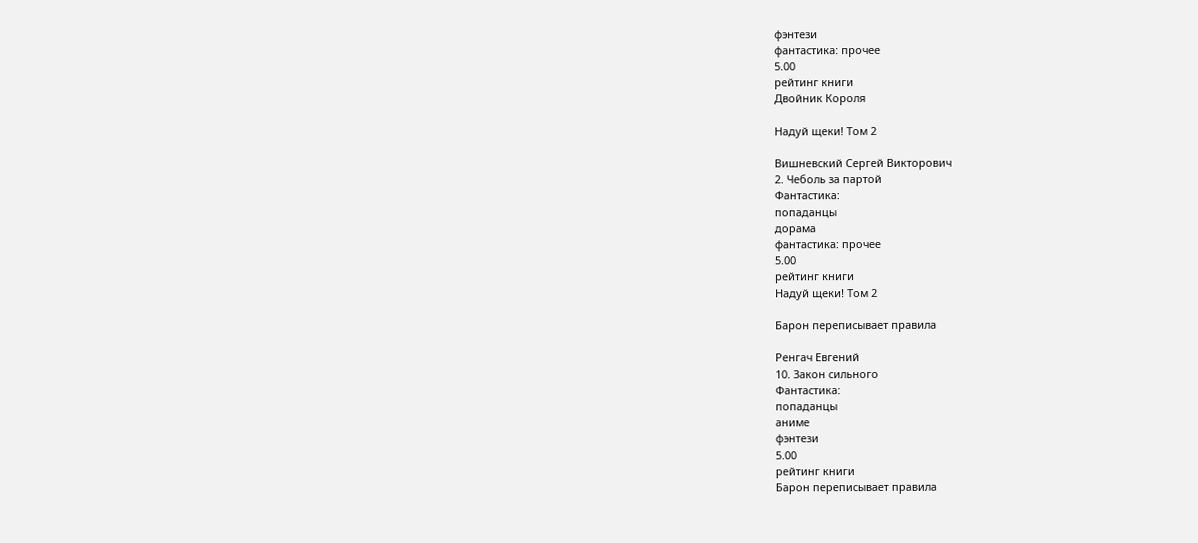фэнтези
фантастика: прочее
5.00
рейтинг книги
Двойник Короля

Надуй щеки! Том 2

Вишневский Сергей Викторович
2. Чеболь за партой
Фантастика:
попаданцы
дорама
фантастика: прочее
5.00
рейтинг книги
Надуй щеки! Том 2

Барон переписывает правила

Ренгач Евгений
10. Закон сильного
Фантастика:
попаданцы
аниме
фэнтези
5.00
рейтинг книги
Барон переписывает правила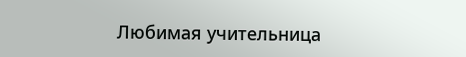Любимая учительница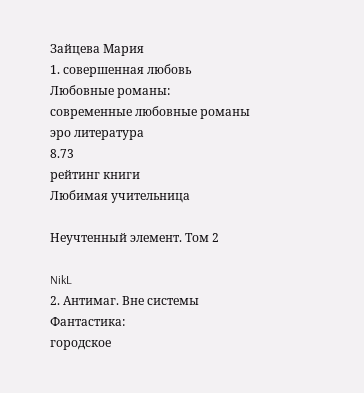Зайцева Мария
1. совершенная любовь
Любовные романы:
современные любовные романы
эро литература
8.73
рейтинг книги
Любимая учительница

Неучтенный элемент. Том 2

NikL
2. Антимаг. Вне системы
Фантастика:
городское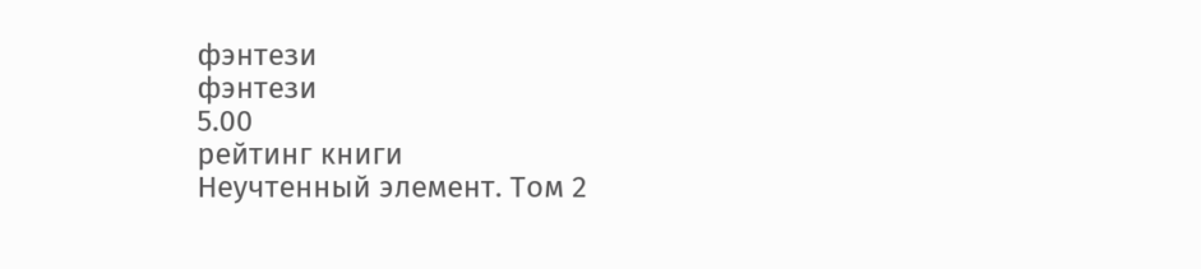фэнтези
фэнтези
5.00
рейтинг книги
Неучтенный элемент. Том 2